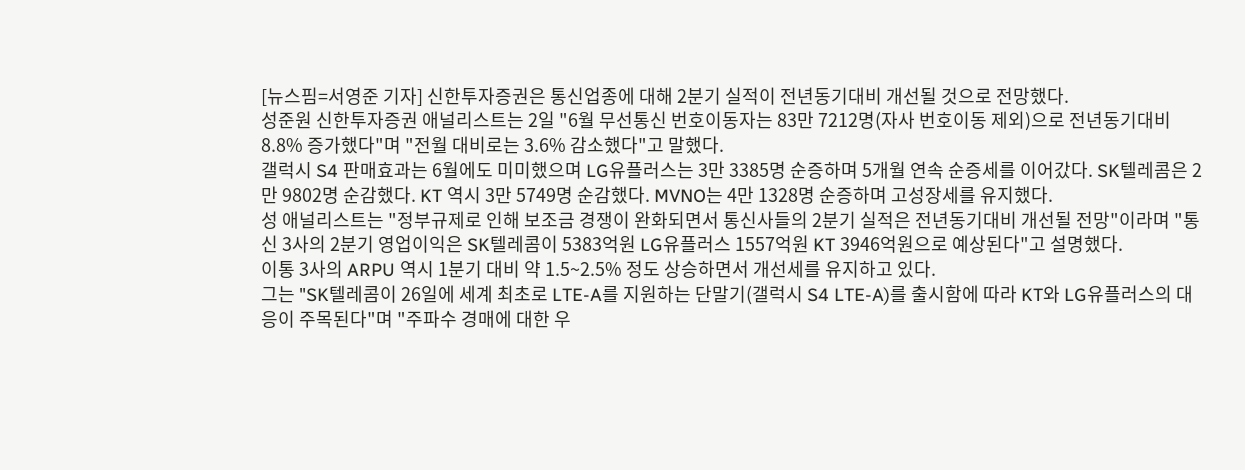[뉴스핌=서영준 기자] 신한투자증권은 통신업종에 대해 2분기 실적이 전년동기대비 개선될 것으로 전망했다.
성준원 신한투자증권 애널리스트는 2일 "6월 무선통신 번호이동자는 83만 7212명(자사 번호이동 제외)으로 전년동기대비 8.8% 증가했다"며 "전월 대비로는 3.6% 감소했다"고 말했다.
갤럭시 S4 판매효과는 6월에도 미미했으며 LG유플러스는 3만 3385명 순증하며 5개월 연속 순증세를 이어갔다. SK텔레콤은 2만 9802명 순감했다. KT 역시 3만 5749명 순감했다. MVNO는 4만 1328명 순증하며 고성장세를 유지했다.
성 애널리스트는 "정부규제로 인해 보조금 경쟁이 완화되면서 통신사들의 2분기 실적은 전년동기대비 개선될 전망"이라며 "통신 3사의 2분기 영업이익은 SK텔레콤이 5383억원 LG유플러스 1557억원 KT 3946억원으로 예상된다"고 설명했다.
이통 3사의 ARPU 역시 1분기 대비 약 1.5~2.5% 정도 상승하면서 개선세를 유지하고 있다.
그는 "SK텔레콤이 26일에 세계 최초로 LTE-A를 지원하는 단말기(갤럭시 S4 LTE-A)를 출시함에 따라 KT와 LG유플러스의 대응이 주목된다"며 "주파수 경매에 대한 우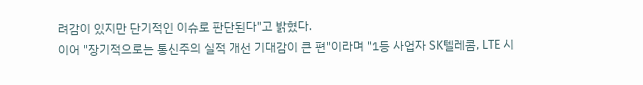려감이 있지만 단기적인 이슈로 판단된다"고 밝혔다.
이어 "장기적으로는 통신주의 실적 개선 기대감이 큰 편"이라며 "1등 사업자 SK텔레콤, LTE 시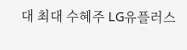대 최대 수혜주 LG유플러스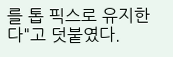를 톱 픽스로 유지한다"고 덧붙였다.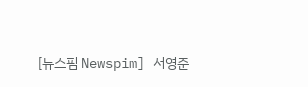[뉴스핌 Newspim] 서영준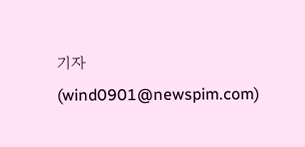기자 (wind0901@newspim.com)